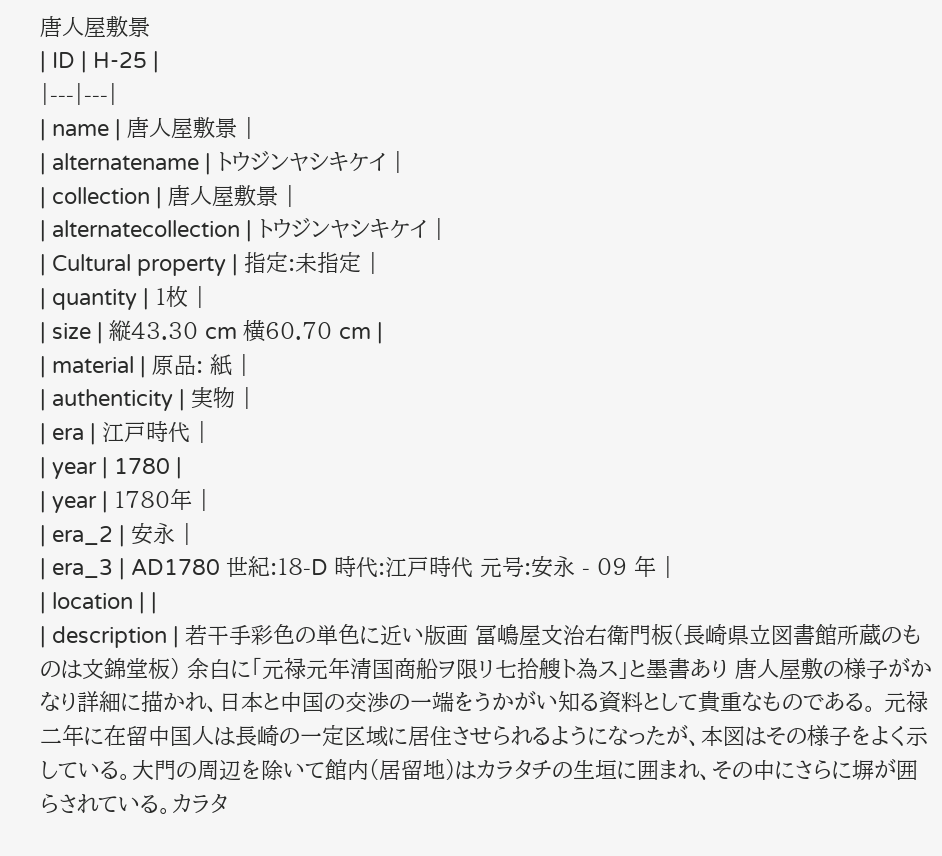唐人屋敷景
| ID | H-25 |
|---|---|
| name | 唐人屋敷景 |
| alternatename | トウジンヤシキケイ |
| collection | 唐人屋敷景 |
| alternatecollection | トウジンヤシキケイ |
| Cultural property | 指定:未指定 |
| quantity | 1枚 |
| size | 縦43.30 cm 横60.70 cm |
| material | 原品: 紙 |
| authenticity | 実物 |
| era | 江戸時代 |
| year | 1780 |
| year | 1780年 |
| era_2 | 安永 |
| era_3 | AD1780 世紀:18-D 時代:江戸時代 元号:安永 - 09 年 |
| location | |
| description | 若干手彩色の単色に近い版画 冨嶋屋文治右衛門板(長崎県立図書館所蔵のものは文錦堂板) 余白に「元禄元年清国商船ヲ限リ七拾艘ト為ス」と墨書あり 唐人屋敷の様子がかなり詳細に描かれ、日本と中国の交渉の一端をうかがい知る資料として貴重なものである。 元禄二年に在留中国人は長崎の一定区域に居住させられるようになったが、本図はその様子をよく示している。大門の周辺を除いて館内(居留地)はカラタチの生垣に囲まれ、その中にさらに塀が囲らされている。カラタ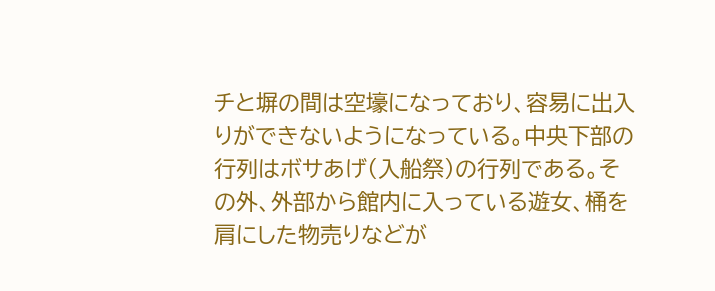チと塀の間は空壕になっており、容易に出入りができないようになっている。中央下部の行列はボサあげ(入船祭)の行列である。その外、外部から館内に入っている遊女、桶を肩にした物売りなどが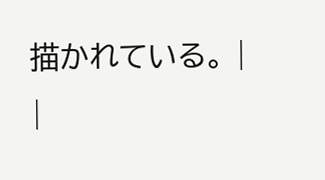描かれている。 |
|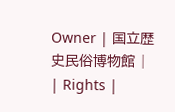Owner | 国立歴史民俗博物館 |
| Rights |